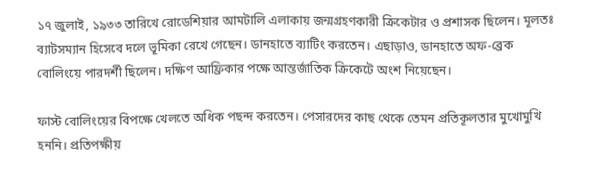১৭ জুলাই, ১৯৩৩ তারিখে রোডেশিয়ার আমটালি এলাকায় জন্মগ্রহণকারী ক্রিকেটার ও প্রশাসক ছিলেন। মূলতঃ ব্যাটসম্যান হিসেবে দলে ভূমিকা রেখে গেছেন। ডানহাতে ব্যাটিং করতেন। এছাড়াও, ডানহাতে অফ-ব্রেক বোলিংয়ে পারদর্শী ছিলেন। দক্ষিণ আফ্রিকার পক্ষে আন্তর্জাতিক ক্রিকেটে অংশ নিয়েছেন।

ফাস্ট বোলিংয়ের বিপক্ষে খেলতে অধিক পছন্দ করতেন। পেসারদের কাছ থেকে তেমন প্রতিকূলতার মুখোমুখি হননি। প্রতিপক্ষীয়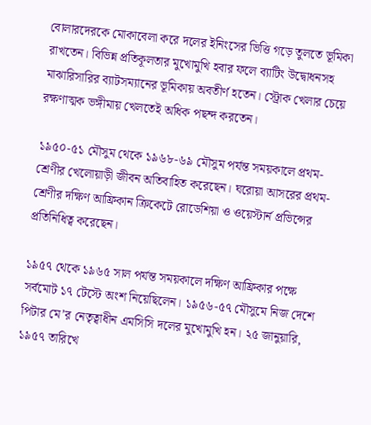বোলারদেরকে মোকাবেলা করে দলের ইনিংসের ভিত্তি গড়ে তুলতে ভূমিকা রাখতেন। বিভিন্ন প্রতিকূলতার মুখোমুখি হবার ফলে ব্যাটিং উদ্বোধনসহ মাঝারিসারির ব্যাটসম্যানের ভূমিকায় অবতীর্ণ হতেন। স্ট্রোক খেলার চেয়ে রক্ষণাত্মক ভঙ্গীমায় খেলতেই অধিক পছন্দ করতেন।

১৯৫০-৫১ মৌসুম থেকে ১৯৬৮-৬৯ মৌসুম পর্যন্ত সময়কালে প্রথম-শ্রেণীর খেলোয়াড়ী জীবন অতিবাহিত করেছেন। ঘরোয়া আসরের প্রথম-শ্রেণীর দক্ষিণ আফ্রিকান ক্রিকেটে রোডেশিয়া ও ওয়েস্টার্ন প্রভিন্সের প্রতিনিধিত্ব করেছেন।

১৯৫৭ থেকে ১৯৬৫ সাল পর্যন্ত সময়কালে দক্ষিণ আফ্রিকার পক্ষে সর্বমোট ১৭ টেস্টে অংশ নিয়েছিলেন। ১৯৫৬-৫৭ মৌসুমে নিজ দেশে পিটার মে’র নেতৃত্বাধীন এমসিসি দলের মুখোমুখি হন। ২৫ জানুয়ারি, ১৯৫৭ তারিখে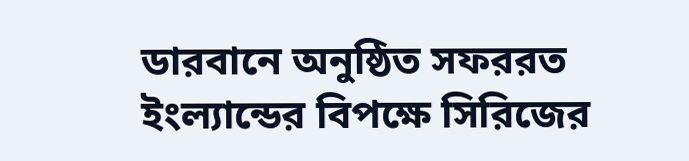ডারবানে অনুষ্ঠিত সফররত ইংল্যান্ডের বিপক্ষে সিরিজের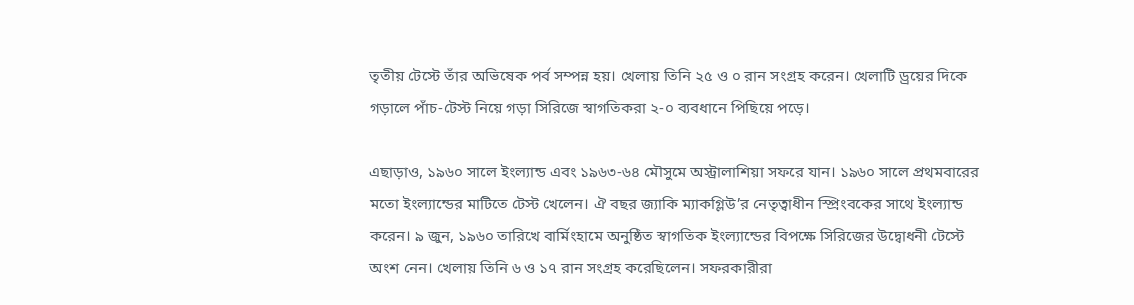তৃতীয় টেস্টে তাঁর অভিষেক পর্ব সম্পন্ন হয়। খেলায় তিনি ২৫ ও ০ রান সংগ্রহ করেন। খেলাটি ড্রয়ের দিকে গড়ালে পাঁচ-টেস্ট নিয়ে গড়া সিরিজে স্বাগতিকরা ২-০ ব্যবধানে পিছিয়ে পড়ে।

এছাড়াও, ১৯৬০ সালে ইংল্যান্ড এবং ১৯৬৩-৬৪ মৌসুমে অস্ট্রালাশিয়া সফরে যান। ১৯৬০ সালে প্রথমবারের মতো ইংল্যান্ডের মাটিতে টেস্ট খেলেন। ঐ বছর জ্যাকি ম্যাকগ্লিউ’র নেতৃত্বাধীন স্প্রিংবকের সাথে ইংল্যান্ড করেন। ৯ জুন, ১৯৬০ তারিখে বার্মিংহামে অনুষ্ঠিত স্বাগতিক ইংল্যান্ডের বিপক্ষে সিরিজের উদ্বোধনী টেস্টে অংশ নেন। খেলায় তিনি ৬ ও ১৭ রান সংগ্রহ করেছিলেন। সফরকারীরা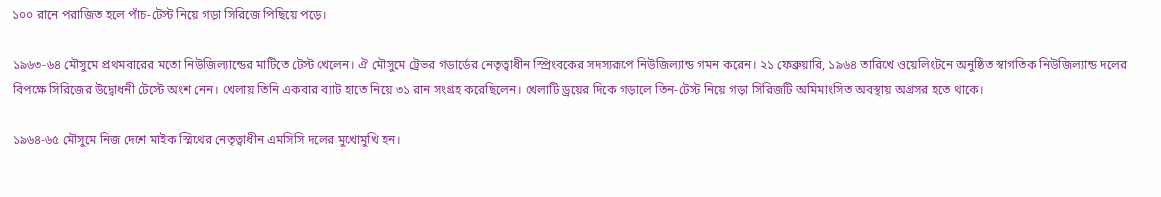১০০ রানে পরাজিত হলে পাঁচ-টেস্ট নিয়ে গড়া সিরিজে পিছিয়ে পড়ে।

১৯৬৩-৬৪ মৌসুমে প্রথমবারের মতো নিউজিল্যান্ডের মাটিতে টেস্ট খেলেন। ঐ মৌসুমে ট্রেভর গডার্ডের নেতৃত্বাধীন স্প্রিংবকের সদস্যরূপে নিউজিল্যান্ড গমন করেন। ২১ ফেব্রুয়ারি, ১৯৬৪ তারিখে ওয়েলিংটনে অনুষ্ঠিত স্বাগতিক নিউজিল্যান্ড দলের বিপক্ষে সিরিজের উদ্বোধনী টেস্টে অংশ নেন। খেলায় তিনি একবার ব্যাট হাতে নিয়ে ৩১ রান সংগ্রহ করেছিলেন। খেলাটি ড্রয়ের দিকে গড়ালে তিন-টেস্ট নিয়ে গড়া সিরিজটি অমিমাংসিত অবস্থায় অগ্রসর হতে থাকে।

১৯৬৪-৬৫ মৌসুমে নিজ দেশে মাইক স্মিথের নেতৃত্বাধীন এমসিসি দলের মুখোমুখি হন।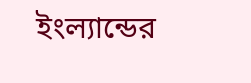ইংল্যান্ডের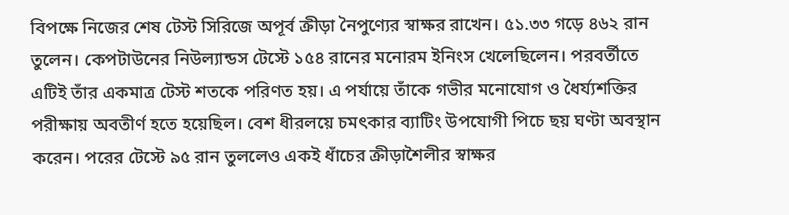বিপক্ষে নিজের শেষ টেস্ট সিরিজে অপূর্ব ক্রীড়া নৈপুণ্যের স্বাক্ষর রাখেন। ৫১.৩৩ গড়ে ৪৬২ রান তুলেন। কেপটাউনের নিউল্যান্ডস টেস্টে ১৫৪ রানের মনোরম ইনিংস খেলেছিলেন। পরবর্তীতে এটিই তাঁর একমাত্র টেস্ট শতকে পরিণত হয়। এ পর্যায়ে তাঁকে গভীর মনোযোগ ও ধৈর্য্যশক্তির পরীক্ষায় অবতীর্ণ হতে হয়েছিল। বেশ ধীরলয়ে চমৎকার ব্যাটিং উপযোগী পিচে ছয় ঘণ্টা অবস্থান করেন। পরের টেস্টে ৯৫ রান তুললেও একই ধাঁচের ক্রীড়াশৈলীর স্বাক্ষর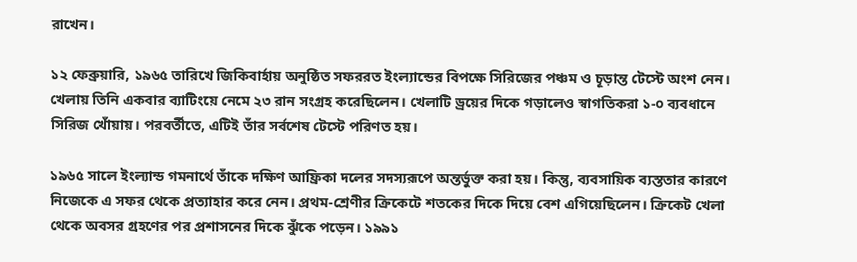রাখেন।

১২ ফেব্রুয়ারি, ১৯৬৫ তারিখে জিকিবার্হায় অনুষ্ঠিত সফররত ইংল্যান্ডের বিপক্ষে সিরিজের পঞ্চম ও চূড়ান্ত টেস্টে অংশ নেন। খেলায় তিনি একবার ব্যাটিংয়ে নেমে ২৩ রান সংগ্রহ করেছিলেন। খেলাটি ড্রয়ের দিকে গড়ালেও স্বাগতিকরা ১-০ ব্যবধানে সিরিজ খোঁয়ায়। পরবর্তীতে, এটিই তাঁর সর্বশেষ টেস্টে পরিণত হয়।

১৯৬৫ সালে ইংল্যান্ড গমনার্থে তাঁকে দক্ষিণ আফ্রিকা দলের সদস্যরূপে অন্তর্ভুক্ত করা হয়। কিন্তু, ব্যবসায়িক ব্যস্ততার কারণে নিজেকে এ সফর থেকে প্রত্যাহার করে নেন। প্রথম-শ্রেণীর ক্রিকেটে শতকের দিকে দিয়ে বেশ এগিয়েছিলেন। ক্রিকেট খেলা থেকে অবসর গ্রহণের পর প্রশাসনের দিকে ঝুঁকে পড়েন। ১৯৯১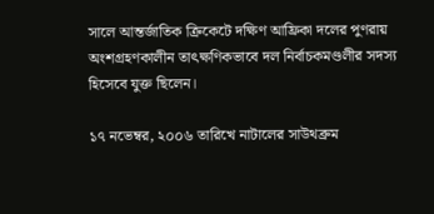সালে আন্তর্জাতিক ক্রিকেটে দক্ষিণ আফ্রিকা দলের পুণরায় অংশগ্রহণকালীন তাৎক্ষণিকভাবে দল নির্বাচকমণ্ডলীর সদস্য হিসেবে যুক্ত ছিলেন।

১৭ নভেম্বর, ২০০৬ তারিখে নাটালের সাউথব্রুম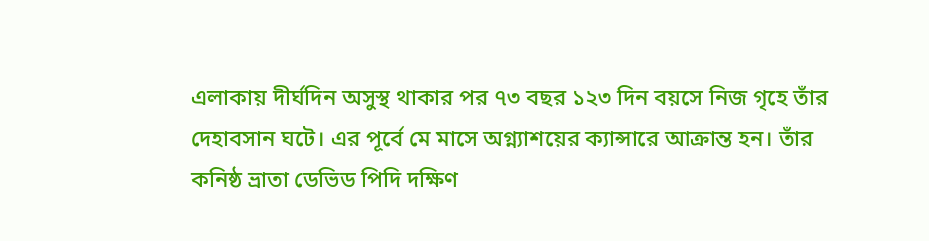এলাকায় দীর্ঘদিন অসুস্থ থাকার পর ৭৩ বছর ১২৩ দিন বয়সে নিজ গৃহে তাঁর দেহাবসান ঘটে। এর পূর্বে মে মাসে অগ্ন্যাশয়ের ক্যান্সারে আক্রান্ত হন। তাঁর কনিষ্ঠ ভ্রাতা ডেভিড পিদি দক্ষিণ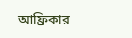আফ্রিকার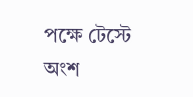পক্ষে টেস্টে অংশ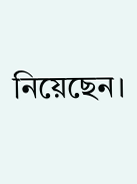নিয়েছেন।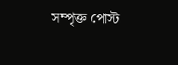সম্পৃক্ত পোস্ট